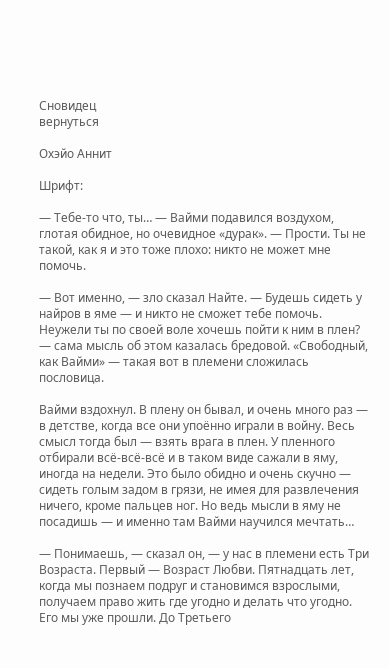Сновидец
вернуться

Охэйо Аннит

Шрифт:

— Тебе-то что, ты… — Вайми подавился воздухом, глотая обидное, но очевидное «дурак». — Прости. Ты не такой, как я и это тоже плохо: никто не может мне помочь.

— Вот именно, — зло сказал Найте. — Будешь сидеть у найров в яме — и никто не сможет тебе помочь. Неужели ты по своей воле хочешь пойти к ним в плен? — сама мысль об этом казалась бредовой. «Свободный, как Вайми» — такая вот в племени сложилась пословица.

Вайми вздохнул. В плену он бывал, и очень много раз — в детстве, когда все они упоённо играли в войну. Весь смысл тогда был — взять врага в плен. У пленного отбирали всё-всё-всё и в таком виде сажали в яму, иногда на недели. Это было обидно и очень скучно — сидеть голым задом в грязи, не имея для развлечения ничего, кроме пальцев ног. Но ведь мысли в яму не посадишь — и именно там Вайми научился мечтать…

— Понимаешь, — сказал он, — у нас в племени есть Три Возраста. Первый — Возраст Любви. Пятнадцать лет, когда мы познаем подруг и становимся взрослыми, получаем право жить где угодно и делать что угодно. Его мы уже прошли. До Третьего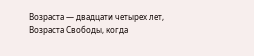Возраста — двадцати четырех лет, Возраста Свободы, когда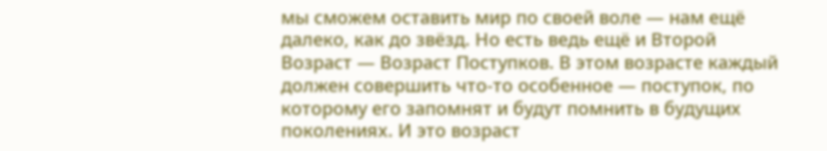мы сможем оставить мир по своей воле — нам ещё далеко, как до звёзд. Но есть ведь ещё и Второй Возраст — Возраст Поступков. В этом возрасте каждый должен совершить что-то особенное — поступок, по которому его запомнят и будут помнить в будущих поколениях. И это возраст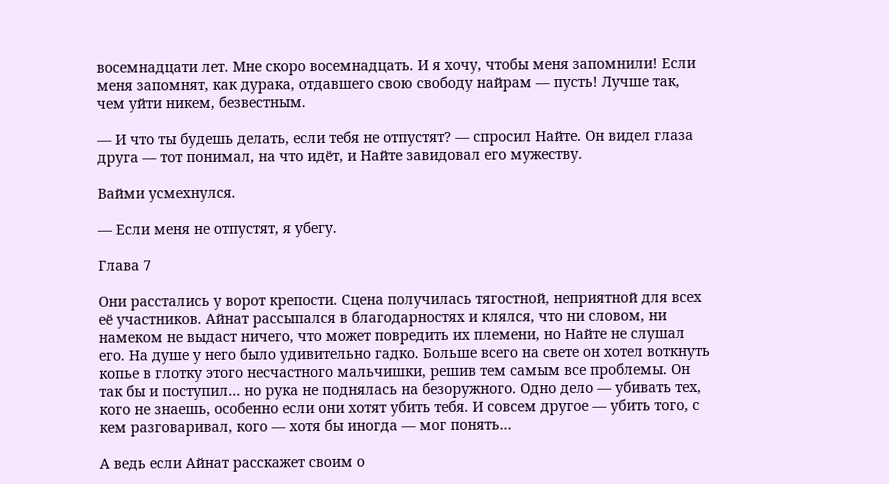восемнадцати лет. Мне скоро восемнадцать. И я хочу, чтобы меня запомнили! Если меня запомнят, как дурака, отдавшего свою свободу найрам — пусть! Лучше так, чем уйти никем, безвестным.

— И что ты будешь делать, если тебя не отпустят? — спросил Найте. Он видел глаза друга — тот понимал, на что идёт, и Найте завидовал его мужеству.

Вайми усмехнулся.

— Если меня не отпустят, я убегу.

Глава 7

Они расстались у ворот крепости. Сцена получилась тягостной, неприятной для всех её участников. Айнат рассыпался в благодарностях и клялся, что ни словом, ни намеком не выдаст ничего, что может повредить их племени, но Найте не слушал его. На душе у него было удивительно гадко. Больше всего на свете он хотел воткнуть копье в глотку этого несчастного мальчишки, решив тем самым все проблемы. Он так бы и поступил… но рука не поднялась на безоружного. Одно дело — убивать тех, кого не знаешь, особенно если они хотят убить тебя. И совсем другое — убить того, с кем разговаривал, кого — хотя бы иногда — мог понять…

А ведь если Айнат расскажет своим о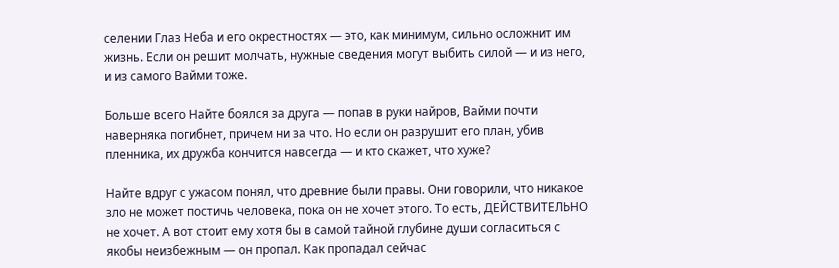селении Глаз Неба и его окрестностях — это, как минимум, сильно осложнит им жизнь. Если он решит молчать, нужные сведения могут выбить силой — и из него, и из самого Вайми тоже.

Больше всего Найте боялся за друга — попав в руки найров, Вайми почти наверняка погибнет, причем ни за что. Но если он разрушит его план, убив пленника, их дружба кончится навсегда — и кто скажет, что хуже?

Найте вдруг с ужасом понял, что древние были правы. Они говорили, что никакое зло не может постичь человека, пока он не хочет этого. То есть, ДЕЙСТВИТЕЛЬНО не хочет. А вот стоит ему хотя бы в самой тайной глубине души согласиться с якобы неизбежным — он пропал. Как пропадал сейчас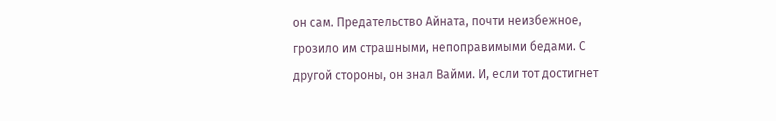он сам. Предательство Айната, почти неизбежное, грозило им страшными, непоправимыми бедами. С другой стороны, он знал Вайми. И, если тот достигнет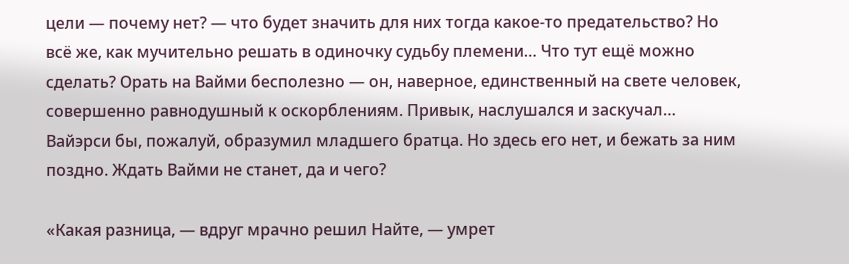цели — почему нет? — что будет значить для них тогда какое-то предательство? Но всё же, как мучительно решать в одиночку судьбу племени… Что тут ещё можно сделать? Орать на Вайми бесполезно — он, наверное, единственный на свете человек, совершенно равнодушный к оскорблениям. Привык, наслушался и заскучал… Вайэрси бы, пожалуй, образумил младшего братца. Но здесь его нет, и бежать за ним поздно. Ждать Вайми не станет, да и чего?

«Какая разница, — вдруг мрачно решил Найте, — умрет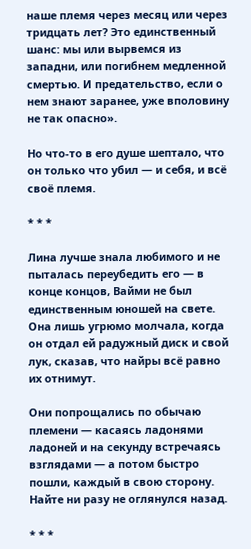наше племя через месяц или через тридцать лет? Это единственный шанс: мы или вырвемся из западни, или погибнем медленной смертью. И предательство, если о нем знают заранее, уже вполовину не так опасно».

Но что-то в его душе шептало, что он только что убил — и себя, и всё своё племя.

* * *

Лина лучше знала любимого и не пыталась переубедить его — в конце концов, Вайми не был единственным юношей на свете. Она лишь угрюмо молчала, когда он отдал ей радужный диск и свой лук, сказав, что найры всё равно их отнимут.

Они попрощались по обычаю племени — касаясь ладонями ладоней и на секунду встречаясь взглядами — а потом быстро пошли, каждый в свою сторону. Найте ни разу не оглянулся назад.

* * *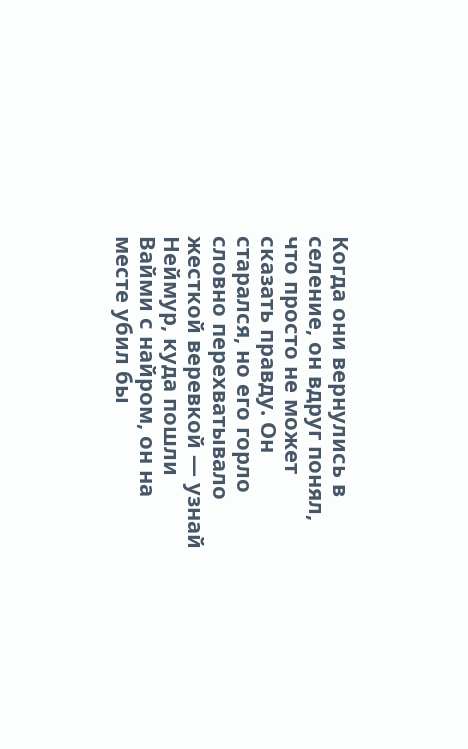Когда они вернулись в селение, он вдруг понял, что просто не может сказать правду. Он старался, но его горло словно перехватывало жесткой веревкой — узнай Неймур, куда пошли Вайми с найром, он на месте убил бы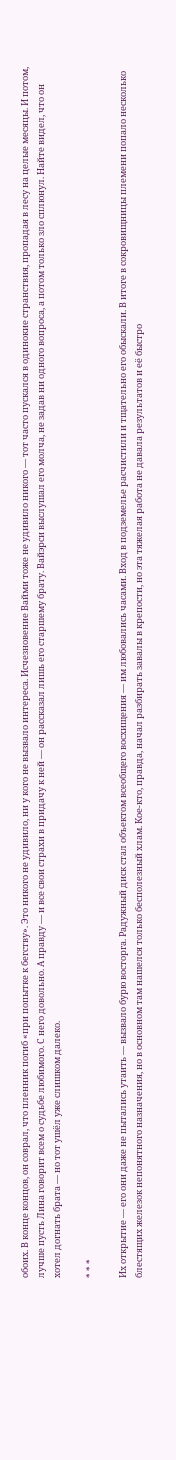обоих. В конце концов, он соврал, что пленник погиб «при попытке к бегству». Это никого не удивило, ни у кого не вызвало интереса. Исчезновение Вайми тоже не удивило никого — тот часто пускался в одинокие странствия, пропадая в лесу на целые месяцы. И потом, лучше пусть Лина говорит всем о судьбе любимого. С него довольно. А правду — и все свои страхи в придачу к ней — он рассказал лишь его старшему брату. Вайэрси выслушал его молча, не задав ни одного вопроса, а потом только зло сплюнул. Найте видел, что он хотел догнать брата — но тот ушёл уже слишком далеко.

* * *

Их открытие — его они даже не пытались утаить — вызвало бурю восторга. Радужный диск стал объектом всеобщего восхищения — им любовались часами. Вход в подземелье расчистили и тщательно его обыскали. В итоге в сокровищницы племени попало несколько блестящих железок непонятного назначения, но в основном там нашелся только бесполезный хлам. Кое-кто, правда, начал разбирать завалы в крепости, но эта тяжелая работа не давала результатов и её быстро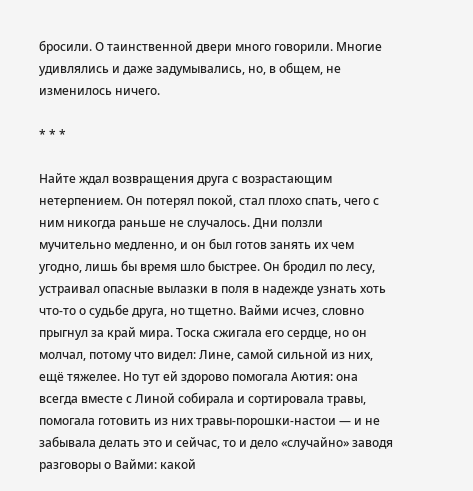бросили. О таинственной двери много говорили. Многие удивлялись и даже задумывались, но, в общем, не изменилось ничего.

* * *

Найте ждал возвращения друга с возрастающим нетерпением. Он потерял покой, стал плохо спать, чего с ним никогда раньше не случалось. Дни ползли мучительно медленно, и он был готов занять их чем угодно, лишь бы время шло быстрее. Он бродил по лесу, устраивал опасные вылазки в поля в надежде узнать хоть что-то о судьбе друга, но тщетно. Вайми исчез, словно прыгнул за край мира. Тоска сжигала его сердце, но он молчал, потому что видел: Лине, самой сильной из них, ещё тяжелее. Но тут ей здорово помогала Аютия: она всегда вместе с Линой собирала и сортировала травы, помогала готовить из них травы-порошки-настои — и не забывала делать это и сейчас, то и дело «случайно» заводя разговоры о Вайми: какой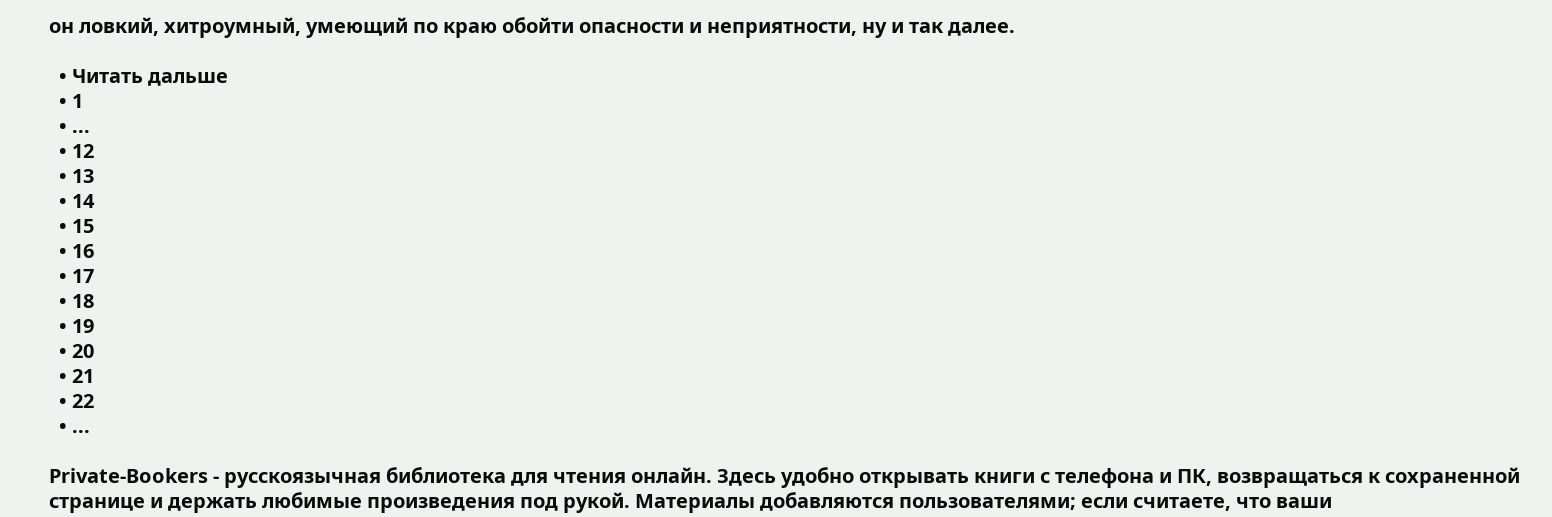он ловкий, хитроумный, умеющий по краю обойти опасности и неприятности, ну и так далее.

  • Читать дальше
  • 1
  • ...
  • 12
  • 13
  • 14
  • 15
  • 16
  • 17
  • 18
  • 19
  • 20
  • 21
  • 22
  • ...

Private-Bookers - русскоязычная библиотека для чтения онлайн. Здесь удобно открывать книги с телефона и ПК, возвращаться к сохраненной странице и держать любимые произведения под рукой. Материалы добавляются пользователями; если считаете, что ваши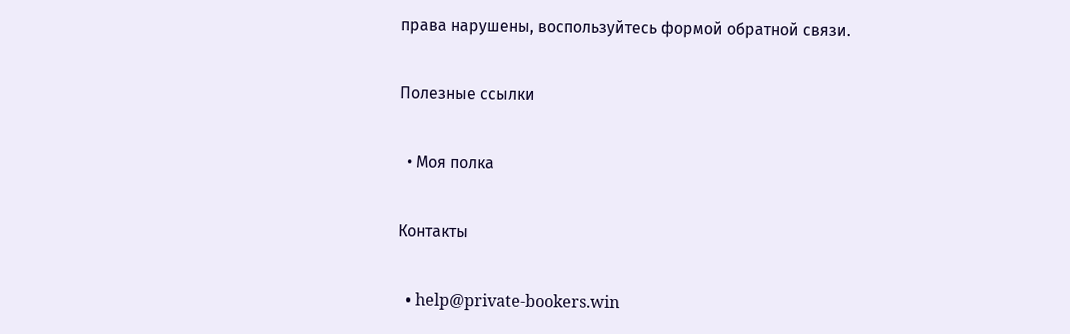права нарушены, воспользуйтесь формой обратной связи.

Полезные ссылки

  • Моя полка

Контакты

  • help@private-bookers.win